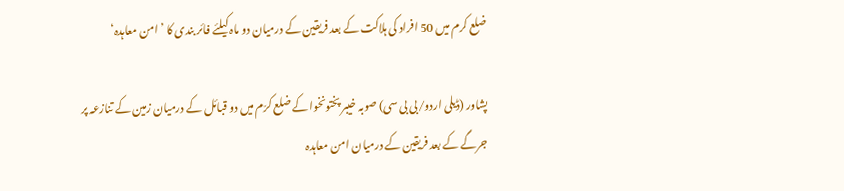ضلع کرم میں 50 افراد کی ہلاکت کے بعد فریقین کے درمیان دو ماہ کیلئے فائر بندی کا ’امن معاہدہ‘

پشاور (ڈیلی اردو/بی بی سی) صوبہ خیبر پختونخوا کے ضلع کرّم میں دو قبائل کے درمیان زمین کے تنازعہ پر جرگے کے بعد فریقین کے درمیان امن معاہدہ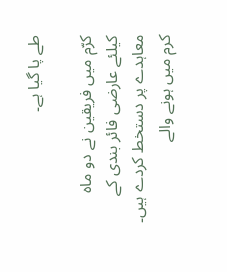طے پا گیا ہے۔

کرّم میں فریقین نے دو ماہ کیلئے عارضی فائر بندی کے معاہدے پر دستخط کردے ہیں۔ کرم میں ہونے والے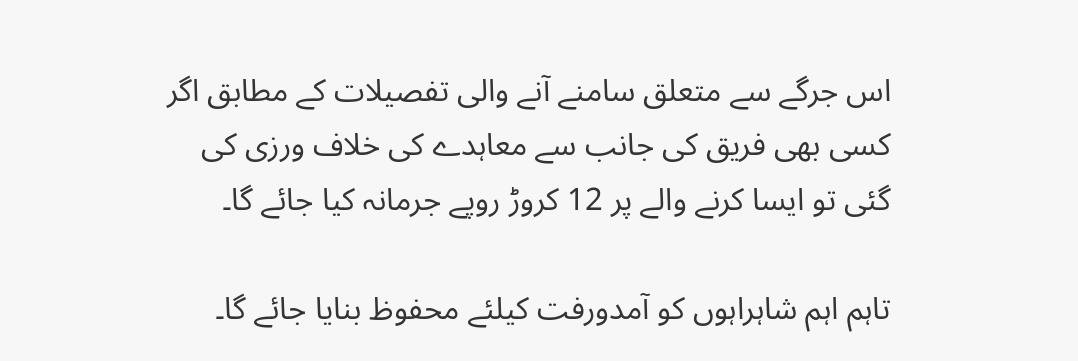اس جرگے سے متعلق سامنے آنے والی تفصیلات کے مطابق اگر کسی بھی فریق کی جانب سے معاہدے کی خلاف ورزی کی گئی تو ایسا کرنے والے پر 12 کروڑ روپے جرمانہ کیا جائے گا۔

تاہم اہم شاہراہوں کو آمدورفت کیلئے محفوظ بنایا جائے گا۔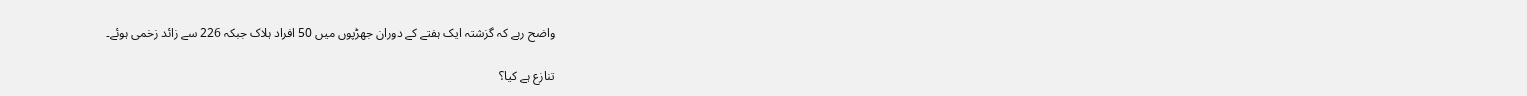واضح رہے کہ گزشتہ ایک ہفتے کے دوران جھڑپوں میں 50 افراد ہلاک جبکہ 226 سے زائد زخمی ہوئے۔

تنازع ہے کیا؟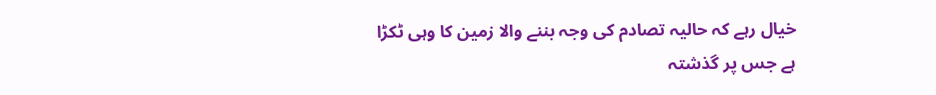خیال رہے کہ حالیہ تصادم کی وجہ بننے والا زمین کا وہی ٹکڑا ہے جس پر گذشتہ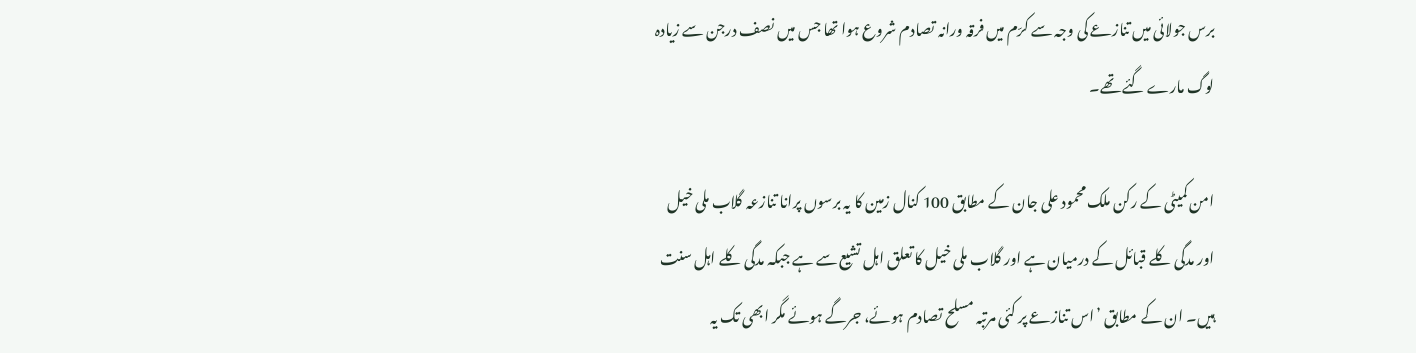برس جولائی میں تنازعے کی وجہ سے کرّم میں فرقہ ورانہ تصادم شروع ہوا تھا جس میں نصف درجن سے زیادہ لوگ مارے گئے تھے۔

امن کمیٹی کے رکن ملک محمود علی جان کے مطابق 100 کنال زمین کا یہ برسوں پرانا تنازعہ گلاب ملی خیل اور مدگی کلے قبائل کے درمیان ہے اور گلاب ملی خیل کا تعلق اہل تشیع سے ہے جبکہ مدگی کلے اہل سنت ہیں۔ ان کے مطابق ’اس تنازعے پر کئی مرتبہ مسلح تصادم ہوئے، جرگے ہوئے مگر ابھی تک یہ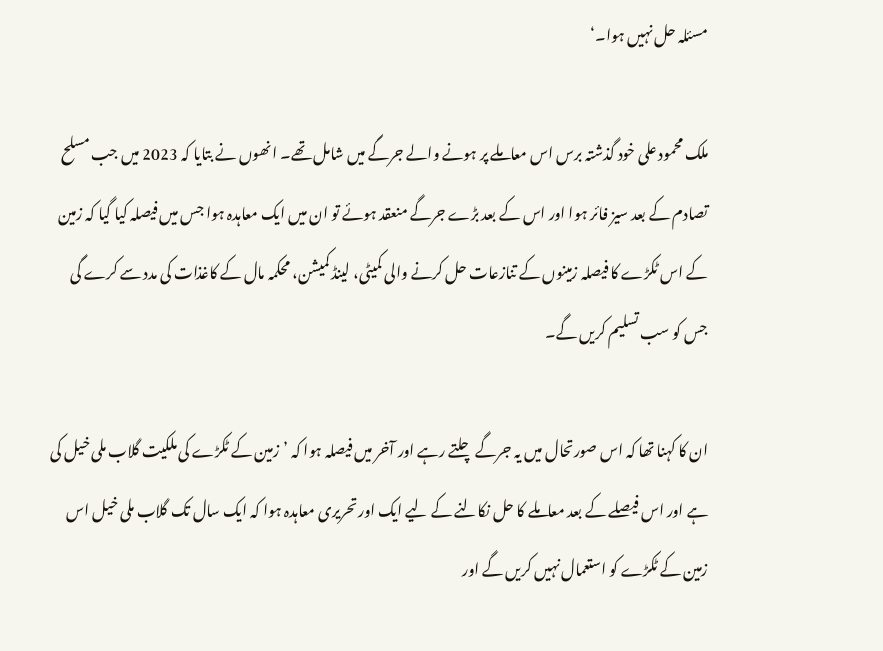مسئلہ حل نہیں ہوا۔‘

ملک محمود علی خود گذشتہ برس اس معاملے پر ہونے والے جرگے میں شامل تھے۔ انھوں نے بتایا کہ 2023 میں جب مسلح تصادم کے بعد سیز فائر ہوا اور اس کے بعد بڑے جرگے منعقد ہوئے تو ان میں ایک معاہدہ ہوا جس میں فیصلہ کیا گیا کہ زمین کے اس ٹکڑے کا فیصلہ زمینوں کے تنازعات حل کرنے والی کمیٹی، لینڈ کمیشن، محکمہ مال کے کاغذات کی مدد سے کرے گی جس کو سب تسلیم کریں گے۔

ان کا کہنا تھا کہ اس صورتحال میں یہ جرگے چلتے رہے اور آخر میں فیصلہ ہوا کہ ’زمین کے ٹکڑے کی ملکیت گلاب ملی خیل کی ہے اور اس فیصلے کے بعد معاملے کا حل نکالنے کے لیے ایک اور تحریری معاہدہ ہوا کہ ایک سال تک گلاب ملی خیل اس زمین کے ٹکڑے کو استعمال نہیں کریں گے اور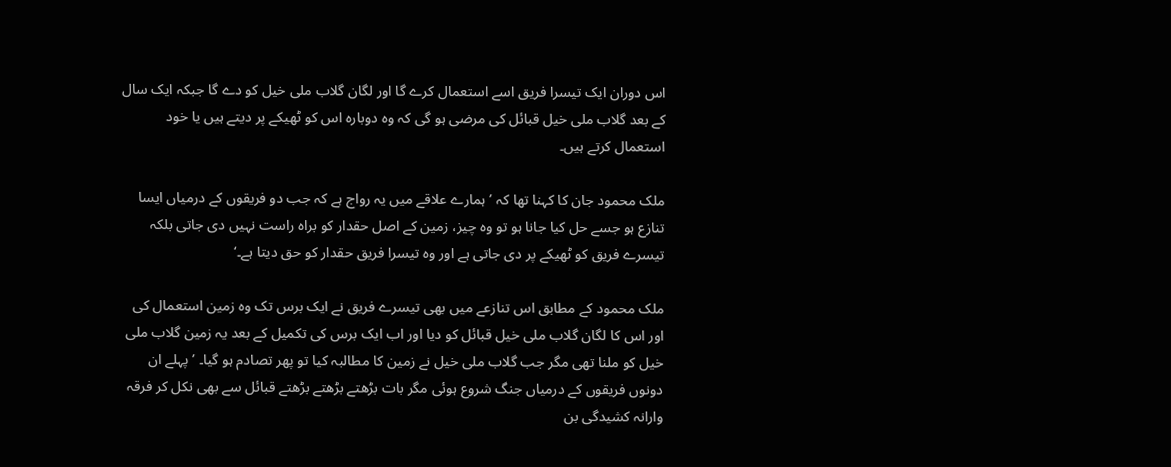اس دوران ایک تیسرا فریق اسے استعمال کرے گا اور لگان گلاب ملی خیل کو دے گا جبکہ ایک سال کے بعد گلاب ملی خیل قبائل کی مرضی ہو گی کہ وہ دوبارہ اس کو ٹھیکے پر دیتے ہیں یا خود استعمال کرتے ہیں۔

ملک محمود جان کا کہنا تھا کہ ’ہمارے علاقے میں یہ رواج ہے کہ جب دو فریقوں کے درمیاں ایسا تنازع ہو جسے حل کیا جانا ہو تو وہ چیز، زمین کے اصل حقدار کو براہ راست نہیں دی جاتی بلکہ تیسرے فریق کو ٹھیکے پر دی جاتی ہے اور وہ تیسرا فریق حقدار کو حق دیتا ہے۔‘

ملک محمود کے مطابق اس تنازعے میں بھی تیسرے فریق نے ایک برس تک وہ زمین استعمال کی اور اس کا لگان گلاب ملی خیل قبائل کو دیا اور اب ایک برس کی تکمیل کے بعد یہ زمین گلاب ملی خیل کو ملنا تھی مگر جب گلاب ملی خیل نے زمین کا مطالبہ کیا تو پھر تصادم ہو گیا۔ ’پہلے ان دونوں فریقوں کے درمیاں جنگ شروع ہوئی مگر بات بڑھتے بڑھتے بڑھتے قبائل سے بھی نکل کر فرقہ وارانہ کشیدگی بن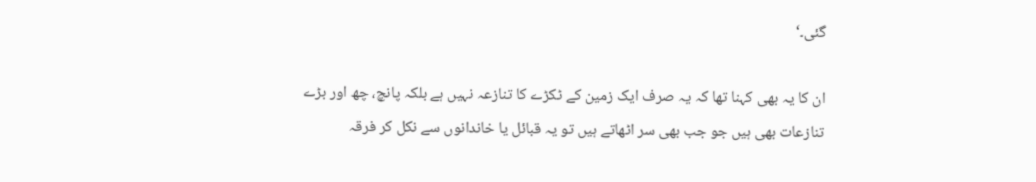گئی۔‘

ان کا یہ بھی کہنا تھا کہ یہ صرف ایک زمین کے ٹکڑے کا تنازعہ نہیں ہے بلکہ پانچ، چھ اور بڑے تنازعات بھی ہیں جو جب بھی سر اٹھاتے ہیں تو یہ قبائل یا خاندانوں سے نکل کر فرقہ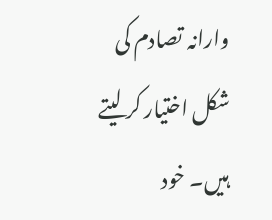وارانہ تصادم کی شکل اختیار کر لیتے ہیں۔ خود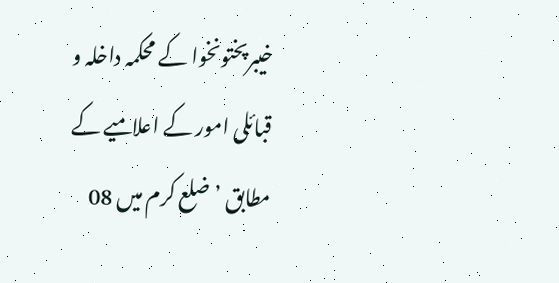خیبرپختونخوا کے محکمہ داخلہ و قبائلی امور کے اعلامیے کے مطابق ’ضلع کرم میں 08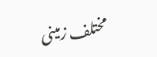مختلف زمینی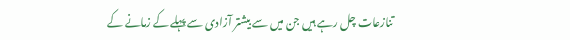تنازعات چل رہے ہیں جن میں سے بیشتر آزادی سے پہلے کے زمانے کے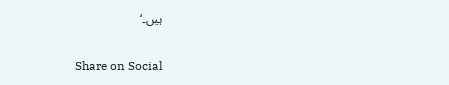ہیں۔‘

Share on Social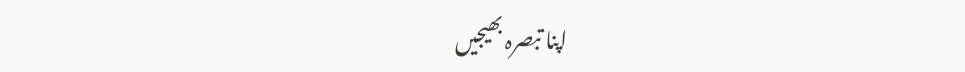اپنا تبصرہ بھیجیں